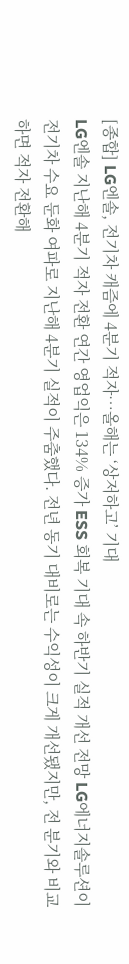[종합] LG엔솔, 전기차 캐즘에 4분기 적자…올해는 ‘상저하고’ 기대
LG엔솔 지난해 4분기 적자 전환 연간 영업익은 134% 증가 ESS 회복 기대 속 하반기 실적 개선 전망 LG에너지솔루션이 전기차 수요 둔화 여파로 지난해 4분기 실적이 주춤했다. 전년 동기 대비로는 수익성이 크게 개선됐지만, 전 분기와 비교하면 적자 전환해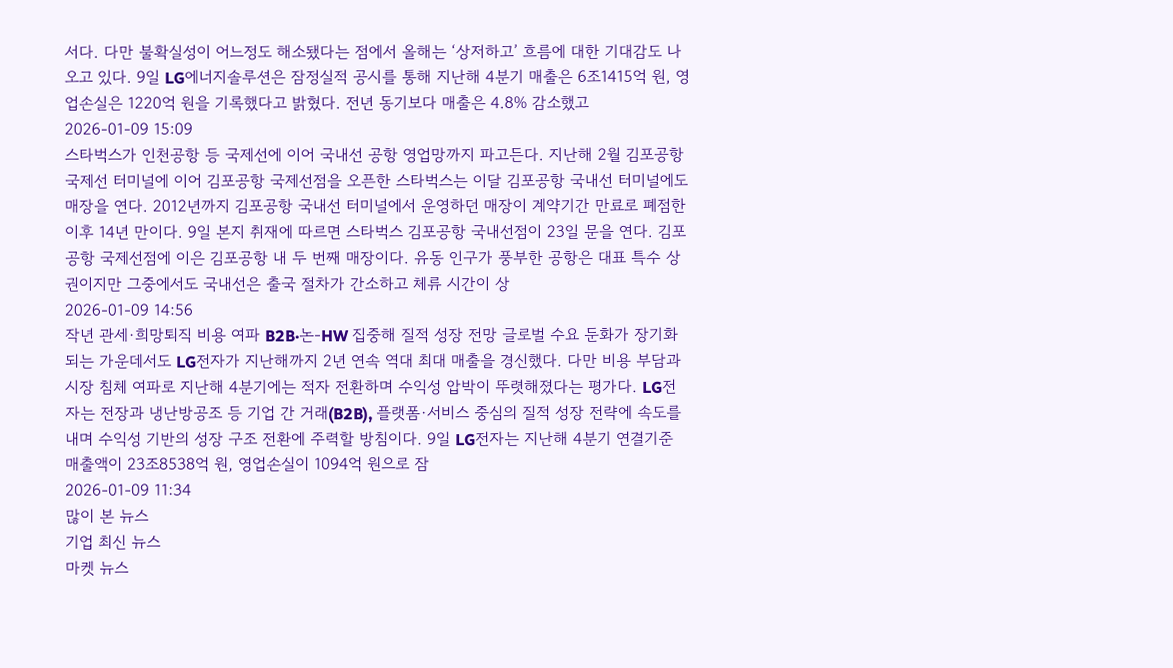서다. 다만 불확실성이 어느정도 해소됐다는 점에서 올해는 ‘상저하고’ 흐름에 대한 기대감도 나오고 있다. 9일 LG에너지솔루션은 잠정실적 공시를 통해 지난해 4분기 매출은 6조1415억 원, 영업손실은 1220억 원을 기록했다고 밝혔다. 전년 동기보다 매출은 4.8% 감소했고
2026-01-09 15:09
스타벅스가 인천공항 등 국제선에 이어 국내선 공항 영업망까지 파고든다. 지난해 2월 김포공항 국제선 터미널에 이어 김포공항 국제선점을 오픈한 스타벅스는 이달 김포공항 국내선 터미널에도 매장을 연다. 2012년까지 김포공항 국내선 터미널에서 운영하던 매장이 계약기간 만료로 폐점한 이후 14년 만이다. 9일 본지 취재에 따르면 스타벅스 김포공항 국내선점이 23일 문을 연다. 김포공항 국제선점에 이은 김포공항 내 두 번째 매장이다. 유동 인구가 풍부한 공항은 대표 특수 상권이지만 그중에서도 국내선은 출국 절차가 간소하고 체류 시간이 상
2026-01-09 14:56
작년 관세·희망퇴직 비용 여파 B2B·논-HW 집중해 질적 성장 전망 글로벌 수요 둔화가 장기화되는 가운데서도 LG전자가 지난해까지 2년 연속 역대 최대 매출을 경신했다. 다만 비용 부담과 시장 침체 여파로 지난해 4분기에는 적자 전환하며 수익성 압박이 뚜렷해졌다는 평가다. LG전자는 전장과 냉난방공조 등 기업 간 거래(B2B), 플랫폼·서비스 중심의 질적 성장 전략에 속도를 내며 수익성 기반의 성장 구조 전환에 주력할 방침이다. 9일 LG전자는 지난해 4분기 연결기준 매출액이 23조8538억 원, 영업손실이 1094억 원으로 잠
2026-01-09 11:34
많이 본 뉴스
기업 최신 뉴스
마켓 뉴스